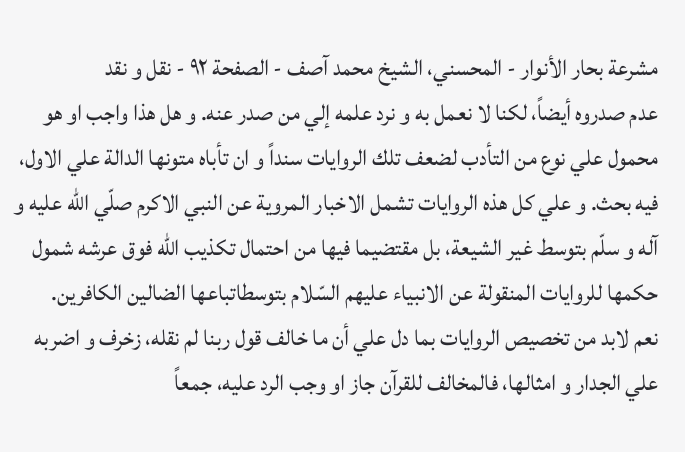مشرعة بحار الأنوار - المحسني، الشيخ محمد آصف - الصفحة ٩٢ - نقل و نقد
عدم صدروه أيضاً، لكنا لا نعمل به و نرد علمه إلي من صدر عنه. و هل هذا واجب او هو محمول علي نوع من التأدب لضعف تلك الروايات سنداً و ان تأباه متونها الدالة علي الاول، فيه بحث. و علي كل هذه الروايات تشمل الاخبار المروية عن النبي الاكرم صلّي الله عليه و آله و سلّم بتوسط غير الشيعة، بل مقتضيما فيها من احتمال تكذيب الله فوق عرشه شمول حكمها للروايات المنقولة عن الانبياء عليهم السّلام بتوسطاتباعها الضالين الكافرين.
نعم لابد من تخصيص الروايات بما دل علي أن ما خالف قول ربنا لم نقله، زخرف و اضربه علي الجدار و امثالها، فالمخالف للقرآن جاز او وجب الرد عليه، جمعاً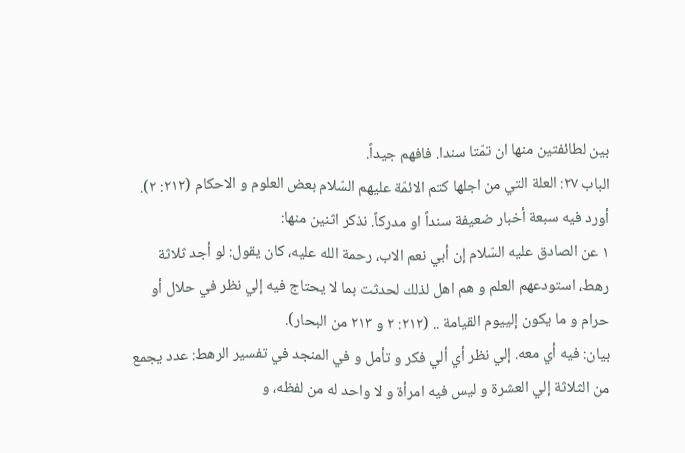بين لطائفتين منها ان تمّتا سندا. فافهم جيداً.
الباب ٢٧: العلة التي من اجلها كتم الائمّة عليهم السّلام بعض العلوم و الاحكام (٢١٢: ٢).
أورد فيه سبعة أخبار ضعيفة سنداً او مدركاً. نذكر اثنين منها:
١ عن الصادق عليه السّلام إن أبي نعم الاب، رحمة الله عليه، كان يقول: لو أجد ثلاثة رهط، استودعهم العلم و هم اهل لذلك لحدثت بما لا يحتاج فيه إلي نظر في حلال أو حرام و ما يكون إلييوم القيامة .. (٢١٢: ٢ و ٢١٣ من البحار).
بيان: فيه أي معه. إلي نظر أي ألي فكر و تأمل و في المنجد في تفسير الرهط: عدد يجمع من الثلاثة إلي العشرة و ليس فيه امرأة و لا واحد له من لفظه، و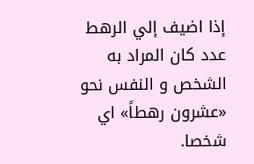إذا اضيف إلي الرهط عدد كان المراد به الشخص و النفس نحو «عشرون رهطاً» اي شخصا.